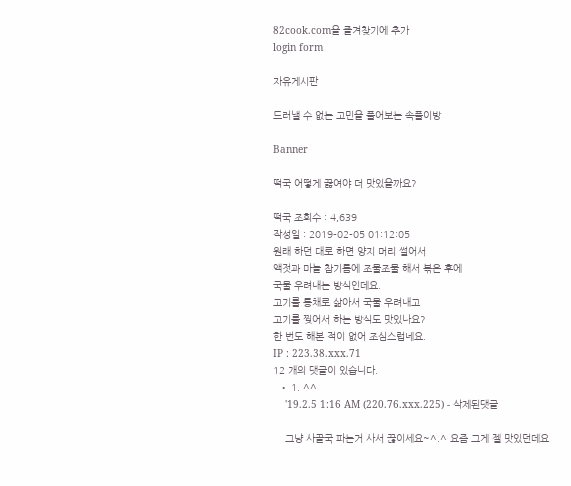82cook.com을 즐겨찾기에 추가
login form

자유게시판

드러낼 수 없는 고민을 풀어보는 속풀이방

Banner

떡국 어떻게 끓여야 더 맛있을까요?

떡국 조회수 : 4,639
작성일 : 2019-02-05 01:12:05
원래 하던 대로 하면 양지 머리 썰어서
액젓과 마늘 참기름에 조물조물 해서 볶은 후에
국물 우려내는 방식인데요.
고기를 통채로 삶아서 국물 우려내고
고기를 찢어서 하는 방식도 맛있나요?
한 번도 해본 적이 없어 조심스럽네요.
IP : 223.38.xxx.71
12 개의 댓글이 있습니다.
  • 1. ^^
    '19.2.5 1:16 AM (220.76.xxx.225) - 삭제된댓글

    그냥 사골국 파는거 사서 끊이세요~^.^ 요즘 그게 젤 맛있던데요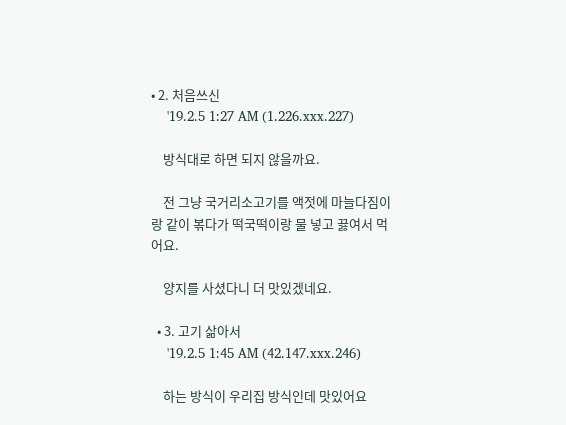• 2. 처음쓰신
    '19.2.5 1:27 AM (1.226.xxx.227)

    방식대로 하면 되지 않을까요.

    전 그냥 국거리소고기를 액젓에 마늘다짐이랑 같이 볶다가 떡국떡이랑 물 넣고 끓여서 먹어요.

    양지를 사셨다니 더 맛있겠네요.

  • 3. 고기 삶아서
    '19.2.5 1:45 AM (42.147.xxx.246)

    하는 방식이 우리집 방식인데 맛있어요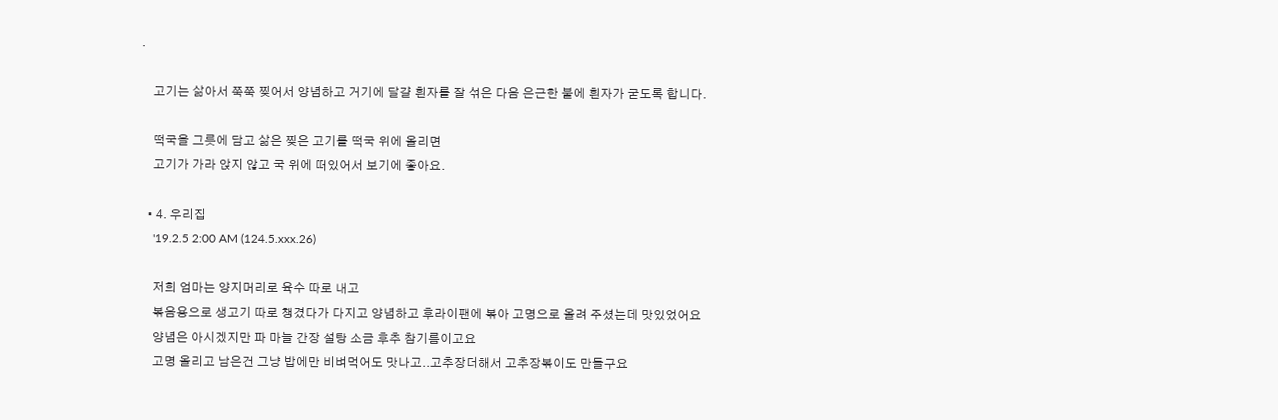.

    고기는 삶아서 쭉쭉 찢어서 양념하고 거기에 달걀 흰자를 잘 섞은 다음 은근한 불에 흰자가 굳도록 합니다.

    떡국을 그릇에 담고 삶은 찢은 고기를 떡국 위에 올리면
    고기가 가라 앉지 않고 국 위에 떠있어서 보기에 좋아요.

  • 4. 우리집
    '19.2.5 2:00 AM (124.5.xxx.26)

    저희 엄마는 양지머리로 육수 따로 내고
    볶음용으로 생고기 따로 챙겼다가 다지고 양념하고 후라이팬에 볶아 고명으로 올려 주셨는데 맛있었어요
    양념은 아시겠지만 파 마늘 간장 설탕 소금 후추 참기름이고요
    고명 올리고 남은건 그냥 밥에만 비벼먹어도 맛나고..고추장더해서 고추장볶이도 만들구요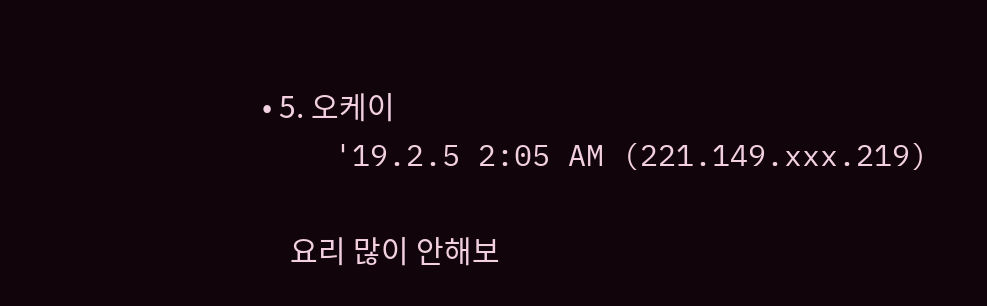• 5. 오케이
    '19.2.5 2:05 AM (221.149.xxx.219)

    요리 많이 안해보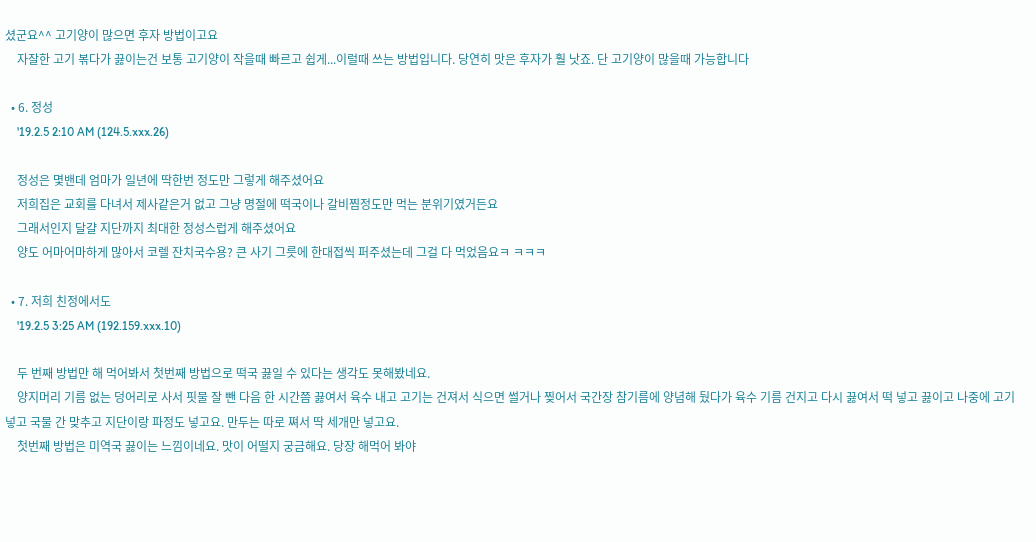셨군요^^ 고기양이 많으면 후자 방법이고요
    자잘한 고기 볶다가 끓이는건 보통 고기양이 작을때 빠르고 쉽게...이럴때 쓰는 방법입니다. 당연히 맛은 후자가 훨 낫죠. 단 고기양이 많을때 가능합니다

  • 6. 정성
    '19.2.5 2:10 AM (124.5.xxx.26)

    정성은 몇밴데 엄마가 일년에 딱한번 정도만 그렇게 해주셨어요
    저희집은 교회를 다녀서 제사같은거 없고 그냥 명절에 떡국이나 갈비찜정도만 먹는 분위기였거든요
    그래서인지 달걀 지단까지 최대한 정성스럽게 해주셨어요
    양도 어마어마하게 많아서 코렐 잔치국수용? 큰 사기 그릇에 한대접씩 퍼주셨는데 그걸 다 먹었음요ㅋ ㅋㅋㅋ

  • 7. 저희 친정에서도
    '19.2.5 3:25 AM (192.159.xxx.10)

    두 번째 방법만 해 먹어봐서 첫번째 방법으로 떡국 끓일 수 있다는 생각도 못해봤네요.
    양지머리 기름 없는 덩어리로 사서 핏물 잘 뺀 다음 한 시간쯤 끓여서 육수 내고 고기는 건져서 식으면 썰거나 찢어서 국간장 참기름에 양념해 뒀다가 육수 기름 건지고 다시 끓여서 떡 넣고 끓이고 나중에 고기 넣고 국물 간 맞추고 지단이랑 파정도 넣고요. 만두는 따로 쪄서 딱 세개만 넣고요.
    첫번째 방법은 미역국 끓이는 느낌이네요. 맛이 어떨지 궁금해요. 당장 해먹어 봐야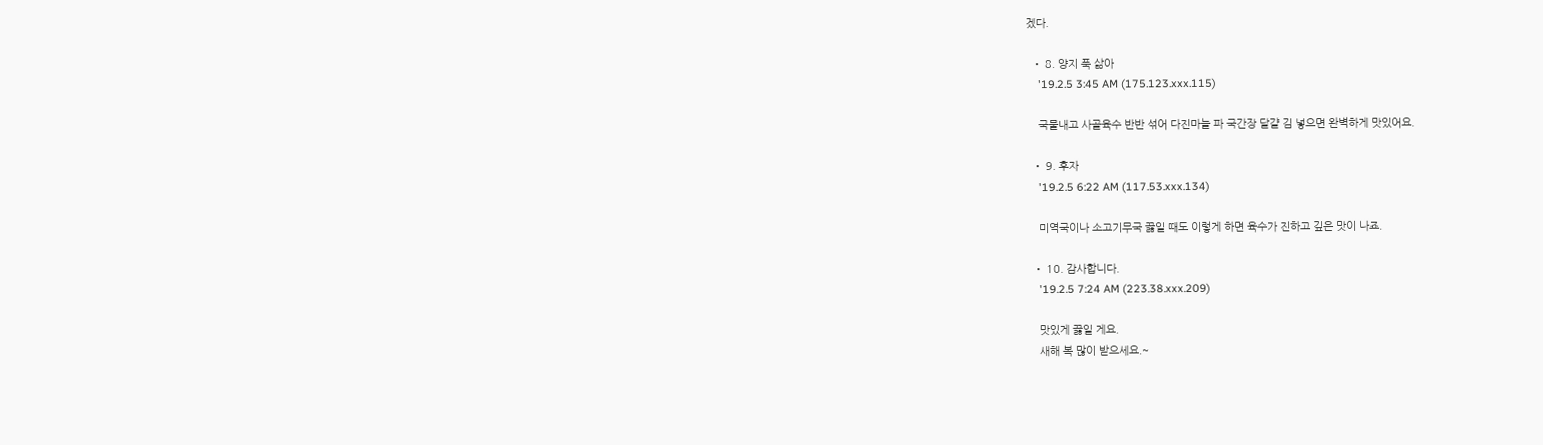겠다.

  • 8. 양지 푹 삶아
    '19.2.5 3:45 AM (175.123.xxx.115)

    국물내고 사골육수 반반 섞어 다진마늘 파 국간장 달걀 김 넣으면 완벽하게 맛있어요.

  • 9. 후자
    '19.2.5 6:22 AM (117.53.xxx.134)

    미역국이나 소고기무국 끓일 때도 이렇게 하면 육수가 진하고 깊은 맛이 나죠.

  • 10. 감사합니다.
    '19.2.5 7:24 AM (223.38.xxx.209)

    맛있게 끓일 게요.
    새해 복 많이 받으세요.~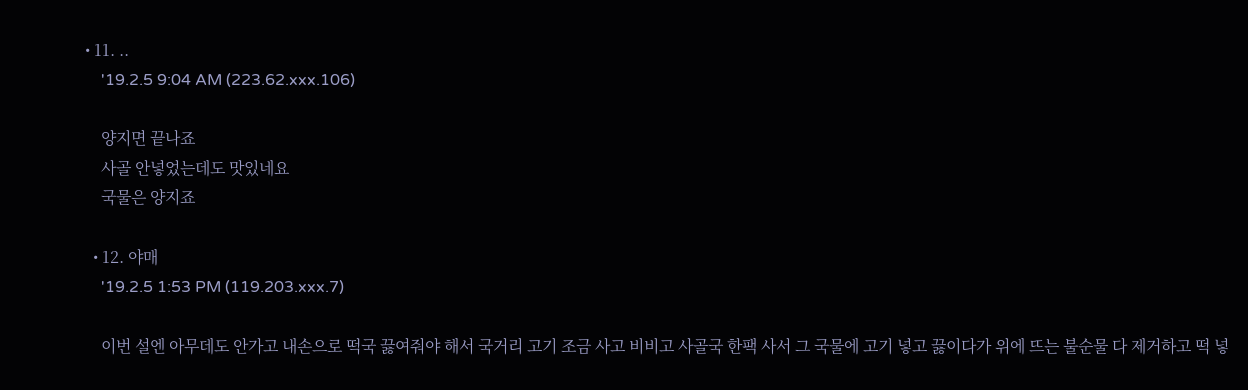• 11. ..
    '19.2.5 9:04 AM (223.62.xxx.106)

    양지면 끝나죠
    사골 안넣었는데도 맛있네요
    국물은 양지죠

  • 12. 야매
    '19.2.5 1:53 PM (119.203.xxx.7)

    이번 설엔 아무데도 안가고 내손으로 떡국 끓여줘야 해서 국거리 고기 조금 사고 비비고 사골국 한팩 사서 그 국물에 고기 넣고 끓이다가 위에 뜨는 불순물 다 제거하고 떡 넣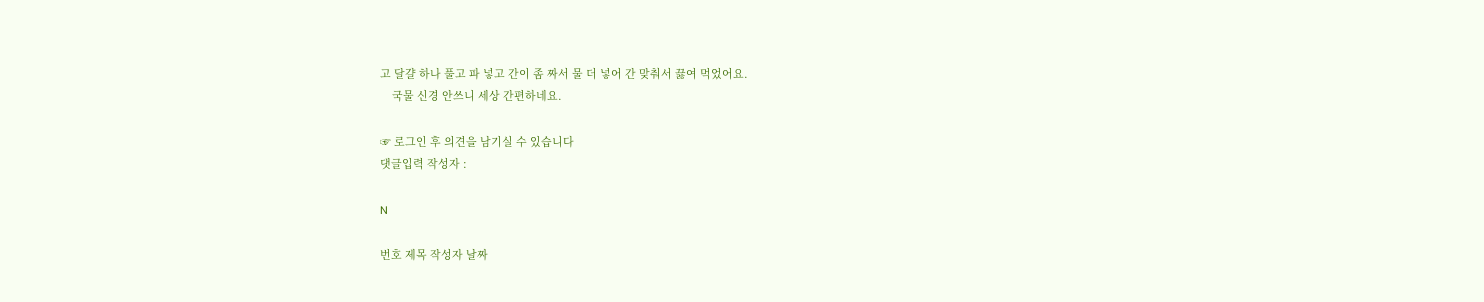고 달걀 하나 풀고 파 넣고 간이 좀 짜서 물 더 넣어 간 맞춰서 끓여 먹었어요.
    국물 신경 안쓰니 세상 간편하네요.

☞ 로그인 후 의견을 남기실 수 있습니다
댓글입력 작성자 :

N

번호 제목 작성자 날짜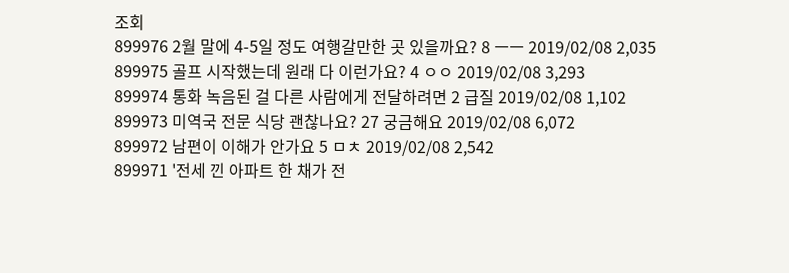조회
899976 2월 말에 4-5일 정도 여행갈만한 곳 있을까요? 8 ㅡㅡ 2019/02/08 2,035
899975 골프 시작했는데 원래 다 이런가요? 4 ㅇㅇ 2019/02/08 3,293
899974 통화 녹음된 걸 다른 사람에게 전달하려면 2 급질 2019/02/08 1,102
899973 미역국 전문 식당 괜찮나요? 27 궁금해요 2019/02/08 6,072
899972 남편이 이해가 안가요 5 ㅁㅊ 2019/02/08 2,542
899971 '전세 낀 아파트 한 채가 전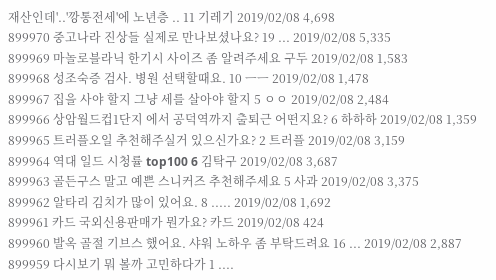재산인데'..'깡통전세'에 노년층 .. 11 기레기 2019/02/08 4,698
899970 중고나라 진상들 실제로 만나보셨나요? 19 ... 2019/02/08 5,335
899969 마놀로블라닉 한기시 사이즈 좀 알려주세요 구두 2019/02/08 1,583
899968 성조숙증 검사. 병원 선택할때요. 10 ㅡㅡ 2019/02/08 1,478
899967 집을 사야 할지 그냥 세를 살아야 할지 5 ㅇㅇ 2019/02/08 2,484
899966 상암월드컵1단지 에서 공덕역까지 출퇴근 어떤지요? 6 하하하 2019/02/08 1,359
899965 트러플오일 추천해주실거 있으신가요? 2 트러플 2019/02/08 3,159
899964 역대 일드 시청률 top100 6 김탁구 2019/02/08 3,687
899963 골든구스 말고 예쁜 스니커즈 추천해주세요 5 사과 2019/02/08 3,375
899962 알타리 김치가 많이 있어요. 8 ..... 2019/02/08 1,692
899961 카드 국외신용판매가 뭔가요? 카드 2019/02/08 424
899960 발옥 골절 기브스 했어요. 샤워 노하우 좀 부탁드려요 16 ... 2019/02/08 2,887
899959 다시보기 뭐 볼까 고민하다가 1 ....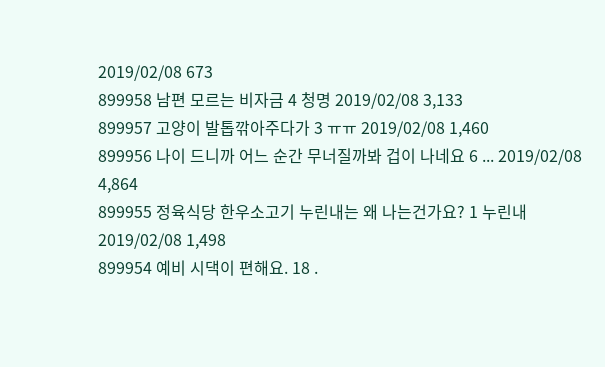2019/02/08 673
899958 남편 모르는 비자금 4 청명 2019/02/08 3,133
899957 고양이 발톱깎아주다가 3 ㅠㅠ 2019/02/08 1,460
899956 나이 드니까 어느 순간 무너질까봐 겁이 나네요 6 ... 2019/02/08 4,864
899955 정육식당 한우소고기 누린내는 왜 나는건가요? 1 누린내 2019/02/08 1,498
899954 예비 시댁이 편해요. 18 .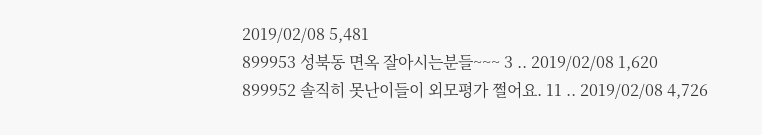2019/02/08 5,481
899953 성북동 면옥 잘아시는분들~~~ 3 .. 2019/02/08 1,620
899952 솔직히 못난이들이 외모평가 쩔어요. 11 .. 2019/02/08 4,726